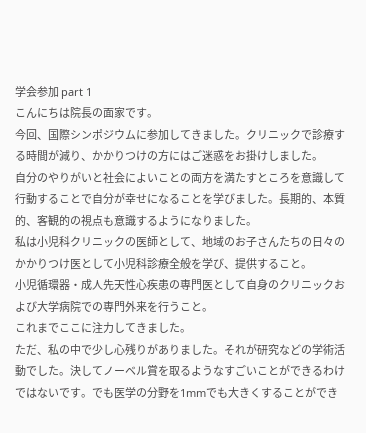学会参加 part 1
こんにちは院長の面家です。
今回、国際シンポジウムに参加してきました。クリニックで診療する時間が減り、かかりつけの方にはご迷惑をお掛けしました。
自分のやりがいと社会によいことの両方を満たすところを意識して行動することで自分が幸せになることを学びました。長期的、本質的、客観的の視点も意識するようになりました。
私は小児科クリニックの医師として、地域のお子さんたちの日々のかかりつけ医として小児科診療全般を学び、提供すること。
小児循環器・成人先天性心疾患の専門医として自身のクリニックおよび大学病院での専門外来を行うこと。
これまでここに注力してきました。
ただ、私の中で少し心残りがありました。それが研究などの学術活動でした。決してノーベル賞を取るようなすごいことができるわけではないです。でも医学の分野を1mmでも大きくすることができ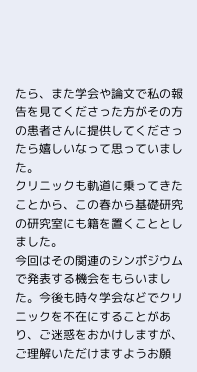たら、また学会や論文で私の報告を見てくださった方がその方の患者さんに提供してくださったら嬉しいなって思っていました。
クリニックも軌道に乗ってきたことから、この春から基礎研究の研究室にも籍を置くこととしました。
今回はその関連のシンポジウムで発表する機会をもらいました。今後も時々学会などでクリニックを不在にすることがあり、ご迷惑をおかけしますが、ご理解いただけますようお願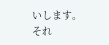いします。
それ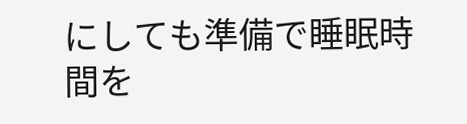にしても準備で睡眠時間を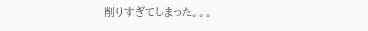削りすぎてしまった。。。